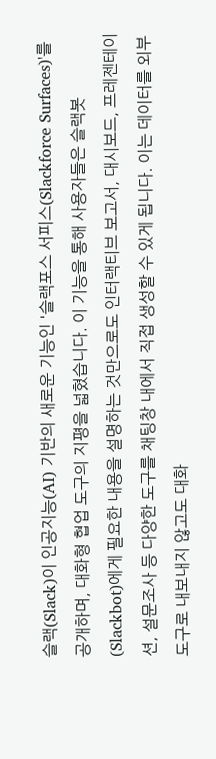슬랙(Slack)이 인공지능(AI) 기반의 새로운 기능인 '슬랙포스 서피스(Slackforce Surfaces)'를 공개하며, 대화형 협업 도구의 지평을 넓혔습니다. 이 기능을 통해 사용자들은 슬랙봇(Slackbot)에게 필요한 내용을 설명하는 것만으로도 인터랙티브 보고서, 대시보드, 프레젠테이션, 설문조사 등 다양한 도구를 채팅창 내에서 직접 생성할 수 있게 됩니다. 이는 데이터를 외부 도구로 내보내지 않고도 대화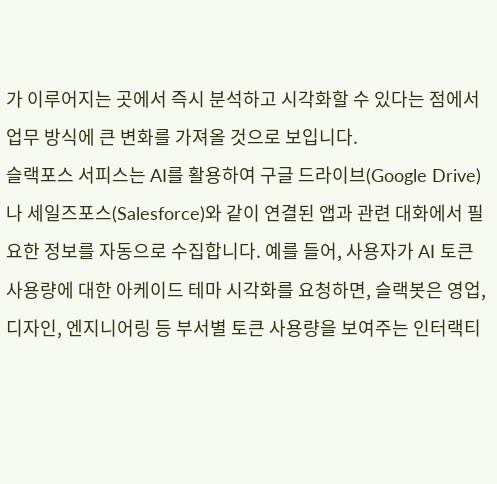가 이루어지는 곳에서 즉시 분석하고 시각화할 수 있다는 점에서 업무 방식에 큰 변화를 가져올 것으로 보입니다.
슬랙포스 서피스는 AI를 활용하여 구글 드라이브(Google Drive)나 세일즈포스(Salesforce)와 같이 연결된 앱과 관련 대화에서 필요한 정보를 자동으로 수집합니다. 예를 들어, 사용자가 AI 토큰 사용량에 대한 아케이드 테마 시각화를 요청하면, 슬랙봇은 영업, 디자인, 엔지니어링 등 부서별 토큰 사용량을 보여주는 인터랙티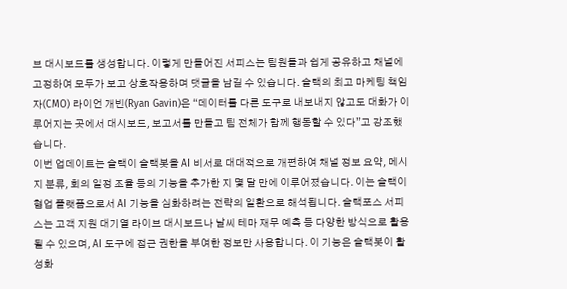브 대시보드를 생성합니다. 이렇게 만들어진 서피스는 팀원들과 쉽게 공유하고 채널에 고정하여 모두가 보고 상호작용하며 댓글을 남길 수 있습니다. 슬랙의 최고 마케팅 책임자(CMO) 라이언 개빈(Ryan Gavin)은 “데이터를 다른 도구로 내보내지 않고도 대화가 이루어지는 곳에서 대시보드, 보고서를 만들고 팀 전체가 함께 행동할 수 있다”고 강조했습니다.
이번 업데이트는 슬랙이 슬랙봇을 AI 비서로 대대적으로 개편하여 채널 정보 요약, 메시지 분류, 회의 일정 조율 등의 기능을 추가한 지 몇 달 만에 이루어졌습니다. 이는 슬랙이 협업 플랫폼으로서 AI 기능을 심화하려는 전략의 일환으로 해석됩니다. 슬랙포스 서피스는 고객 지원 대기열 라이브 대시보드나 날씨 테마 재무 예측 등 다양한 방식으로 활용될 수 있으며, AI 도구에 접근 권한을 부여한 정보만 사용합니다. 이 기능은 슬랙봇이 활성화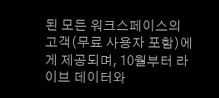된 모든 워크스페이스의 고객(무료 사용자 포함)에게 제공되며, 10월부터 라이브 데이터와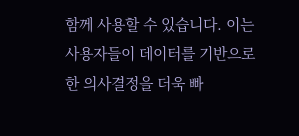함께 사용할 수 있습니다. 이는 사용자들이 데이터를 기반으로 한 의사결정을 더욱 빠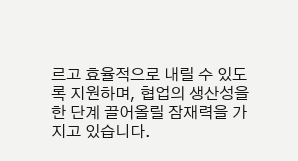르고 효율적으로 내릴 수 있도록 지원하며, 협업의 생산성을 한 단계 끌어올릴 잠재력을 가지고 있습니다.